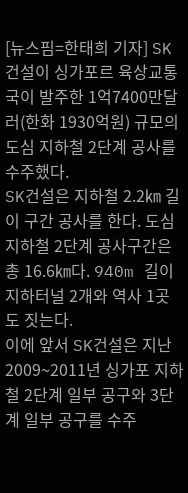[뉴스핌=한태희 기자] SK건설이 싱가포르 육상교통국이 발주한 1억7400만달러(한화 1930억원) 규모의 도심 지하철 2단계 공사를 수주했다.
SK건설은 지하철 2.2㎞ 길이 구간 공사를 한다. 도심 지하철 2단계 공사구간은 총 16.6㎞다. 940m 길이 지하터널 2개와 역사 1곳도 짓는다.
이에 앞서 SK건설은 지난 2009~2011년 싱가포 지하철 2단계 일부 공구와 3단계 일부 공구를 수주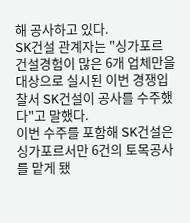해 공사하고 있다.
SK건설 관계자는 "싱가포르 건설경험이 많은 6개 업체만을 대상으로 실시된 이번 경쟁입찰서 SK건설이 공사를 수주했다"고 말했다.
이번 수주를 포함해 SK건설은 싱가포르서만 6건의 토목공사를 맡게 됐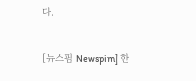다.

[뉴스핌 Newspim] 한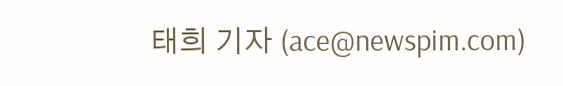태희 기자 (ace@newspim.com)